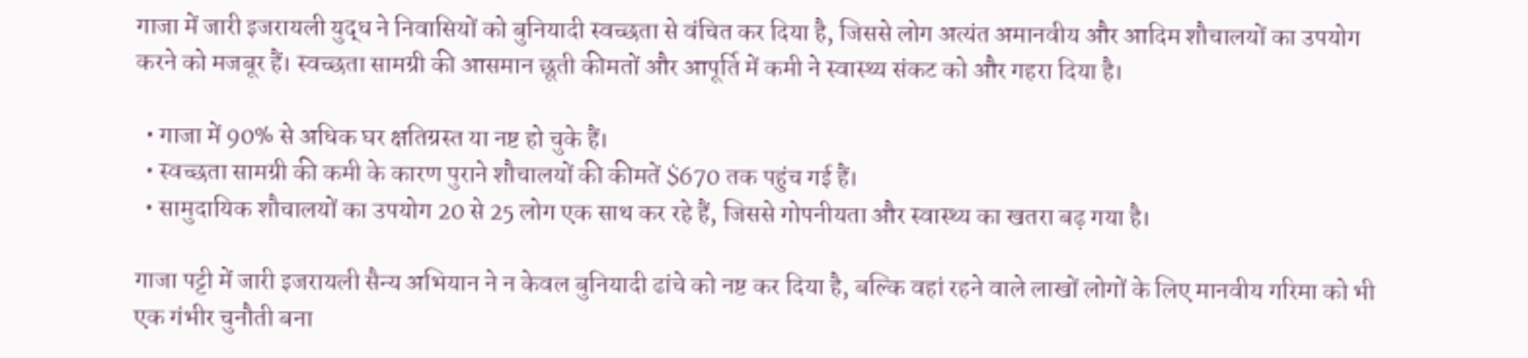गाजा में जारी इजरायली युद्ध ने निवासियों को बुनियादी स्वच्छता से वंचित कर दिया है, जिससे लोग अत्यंत अमानवीय और आदिम शौचालयों का उपयोग करने को मजबूर हैं। स्वच्छता सामग्री की आसमान छूती कीमतों और आपूर्ति में कमी ने स्वास्थ्य संकट को और गहरा दिया है।

  • गाजा में 90% से अधिक घर क्षतिग्रस्त या नष्ट हो चुके हैं।
  • स्वच्छता सामग्री की कमी के कारण पुराने शौचालयों की कीमतें $670 तक पहुंच गई हैं।
  • सामुदायिक शौचालयों का उपयोग 20 से 25 लोग एक साथ कर रहे हैं, जिससे गोपनीयता और स्वास्थ्य का खतरा बढ़ गया है।

गाजा पट्टी में जारी इजरायली सैन्य अभियान ने न केवल बुनियादी ढांचे को नष्ट कर दिया है, बल्कि वहां रहने वाले लाखों लोगों के लिए मानवीय गरिमा को भी एक गंभीर चुनौती बना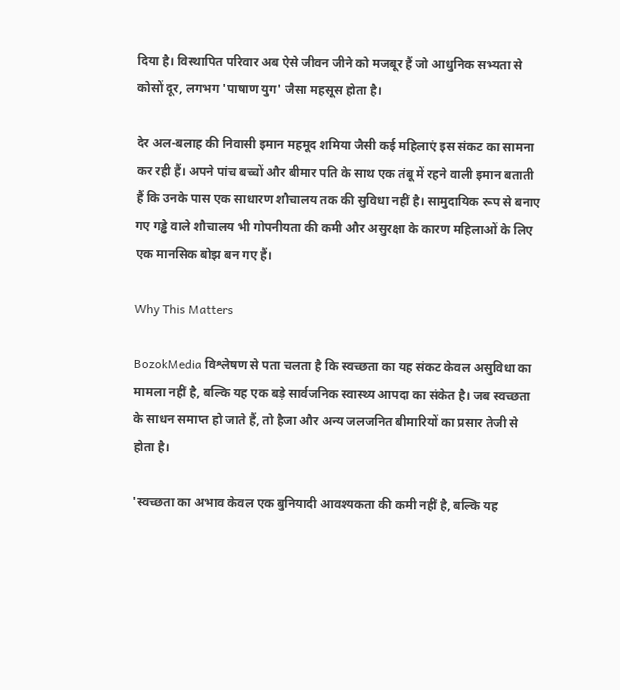दिया है। विस्थापित परिवार अब ऐसे जीवन जीने को मजबूर हैं जो आधुनिक सभ्यता से कोसों दूर, लगभग 'पाषाण युग' जैसा महसूस होता है।

देर अल-बलाह की निवासी इमान महमूद शमिया जैसी कई महिलाएं इस संकट का सामना कर रही हैं। अपने पांच बच्चों और बीमार पति के साथ एक तंबू में रहने वाली इमान बताती हैं कि उनके पास एक साधारण शौचालय तक की सुविधा नहीं है। सामुदायिक रूप से बनाए गए गड्ढे वाले शौचालय भी गोपनीयता की कमी और असुरक्षा के कारण महिलाओं के लिए एक मानसिक बोझ बन गए हैं।

Why This Matters

BozokMedia विश्लेषण से पता चलता है कि स्वच्छता का यह संकट केवल असुविधा का मामला नहीं है, बल्कि यह एक बड़े सार्वजनिक स्वास्थ्य आपदा का संकेत है। जब स्वच्छता के साधन समाप्त हो जाते हैं, तो हैजा और अन्य जलजनित बीमारियों का प्रसार तेजी से होता है।

'स्वच्छता का अभाव केवल एक बुनियादी आवश्यकता की कमी नहीं है, बल्कि यह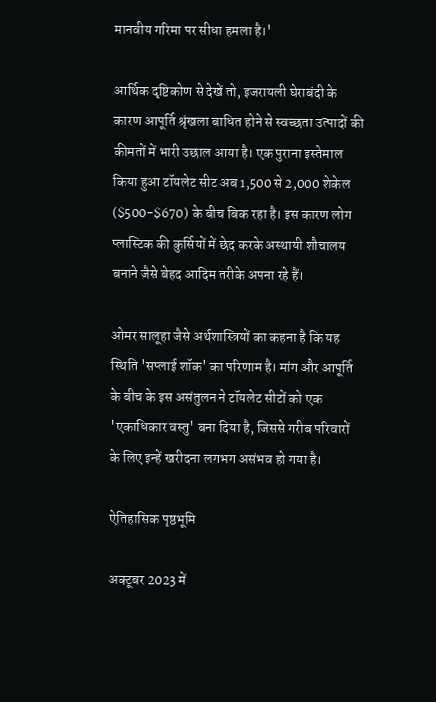मानवीय गरिमा पर सीधा हमला है।'

आर्थिक दृष्टिकोण से देखें तो, इजरायली घेराबंदी के कारण आपूर्ति श्रृंखला बाधित होने से स्वच्छता उत्पादों की कीमतों में भारी उछाल आया है। एक पुराना इस्तेमाल किया हुआ टॉयलेट सीट अब 1,500 से 2,000 शेकेल ($500-$670) के बीच बिक रहा है। इस कारण लोग प्लास्टिक की कुर्सियों में छेद करके अस्थायी शौचालय बनाने जैसे बेहद आदिम तरीके अपना रहे हैं।

ओमर सालूहा जैसे अर्थशास्त्रियों का कहना है कि यह स्थिति 'सप्लाई शॉक' का परिणाम है। मांग और आपूर्ति के बीच के इस असंतुलन ने टॉयलेट सीटों को एक 'एकाधिकार वस्तु' बना दिया है, जिससे गरीब परिवारों के लिए इन्हें खरीदना लगभग असंभव हो गया है।

ऐतिहासिक पृष्ठभूमि

अक्टूबर 2023 में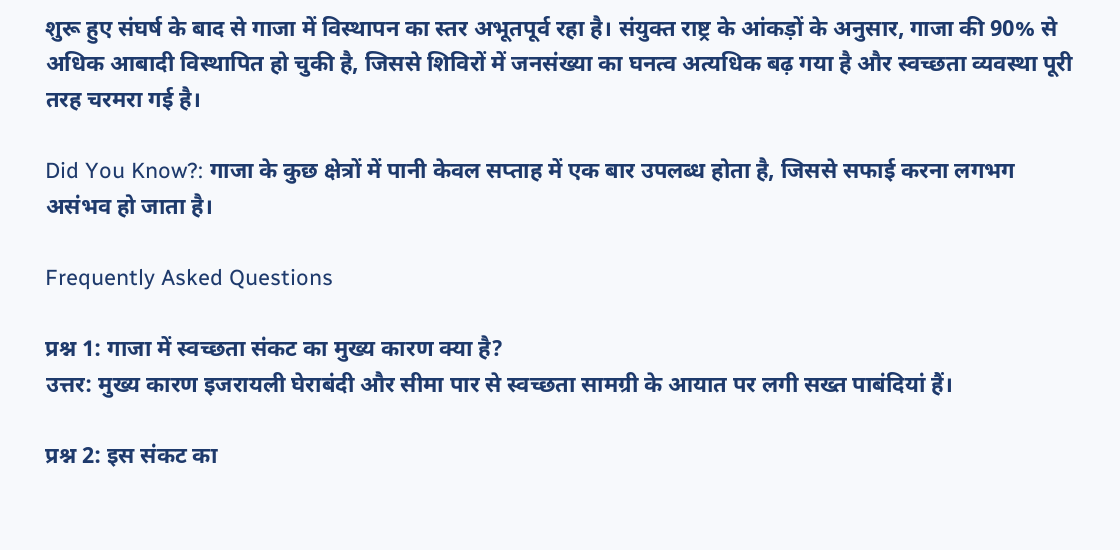शुरू हुए संघर्ष के बाद से गाजा में विस्थापन का स्तर अभूतपूर्व रहा है। संयुक्त राष्ट्र के आंकड़ों के अनुसार, गाजा की 90% से अधिक आबादी विस्थापित हो चुकी है, जिससे शिविरों में जनसंख्या का घनत्व अत्यधिक बढ़ गया है और स्वच्छता व्यवस्था पूरी तरह चरमरा गई है।

Did You Know?: गाजा के कुछ क्षेत्रों में पानी केवल सप्ताह में एक बार उपलब्ध होता है, जिससे सफाई करना लगभग असंभव हो जाता है।

Frequently Asked Questions

प्रश्न 1: गाजा में स्वच्छता संकट का मुख्य कारण क्या है?
उत्तर: मुख्य कारण इजरायली घेराबंदी और सीमा पार से स्वच्छता सामग्री के आयात पर लगी सख्त पाबंदियां हैं।

प्रश्न 2: इस संकट का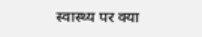स्वास्थ्य पर क्या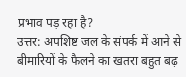प्रभाव पड़ रहा है?
उत्तर: अपशिष्ट जल के संपर्क में आने से बीमारियों के फैलने का खतरा बहुत बढ़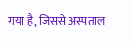गया है, जिससे अस्पताल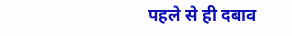पहले से ही दबाव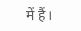में हैं।